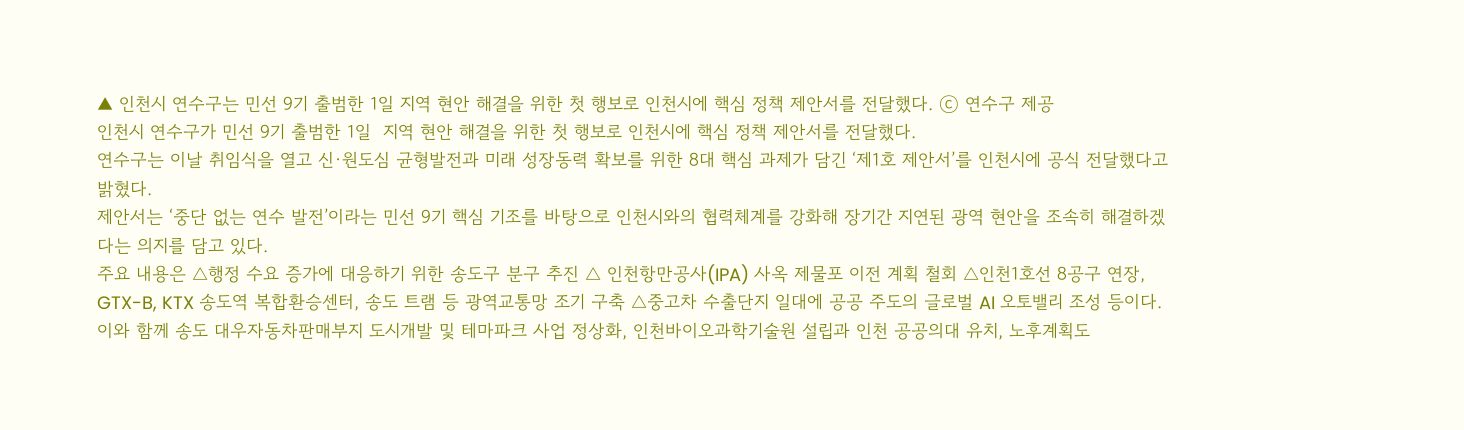▲ 인천시 연수구는 민선 9기 출범한 1일 지역 현안 해결을 위한 첫 행보로 인천시에 핵심 정책 제안서를 전달했다. ⓒ 연수구 제공
인천시 연수구가 민선 9기 출범한 1일  지역 현안 해결을 위한 첫 행보로 인천시에 핵심 정책 제안서를 전달했다.
연수구는 이날 취임식을 열고 신·원도심 균형발전과 미래 성장동력 확보를 위한 8대 핵심 과제가 담긴 ‘제1호 제안서’를 인천시에 공식 전달했다고 밝혔다.
제안서는 ‘중단 없는 연수 발전’이라는 민선 9기 핵심 기조를 바탕으로 인천시와의 협력체계를 강화해 장기간 지연된 광역 현안을 조속히 해결하겠다는 의지를 담고 있다.
주요 내용은 △행정 수요 증가에 대응하기 위한 송도구 분구 추진 △ 인천항만공사(IPA) 사옥 제물포 이전 계획 철회 △인천1호선 8공구 연장, GTX-B, KTX 송도역 복합환승센터, 송도 트램 등 광역교통망 조기 구축 △중고차 수출단지 일대에 공공 주도의 글로벌 AI 오토밸리 조성 등이다.
이와 함께 송도 대우자동차판매부지 도시개발 및 테마파크 사업 정상화, 인천바이오과학기술원 설립과 인천 공공의대 유치, 노후계획도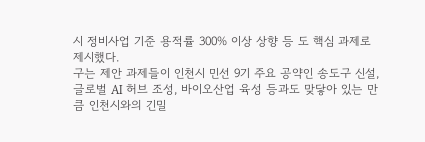시 정비사업 기준 용적률 300% 이상 상향 등 도 핵심 과제로 제시했다.
구는 제안 과제들이 인천시 민선 9기 주요 공약인 송도구 신설, 글로벌 AI 허브 조성, 바이오산업 육성 등과도 맞닿아 있는 만큼 인천시와의 긴밀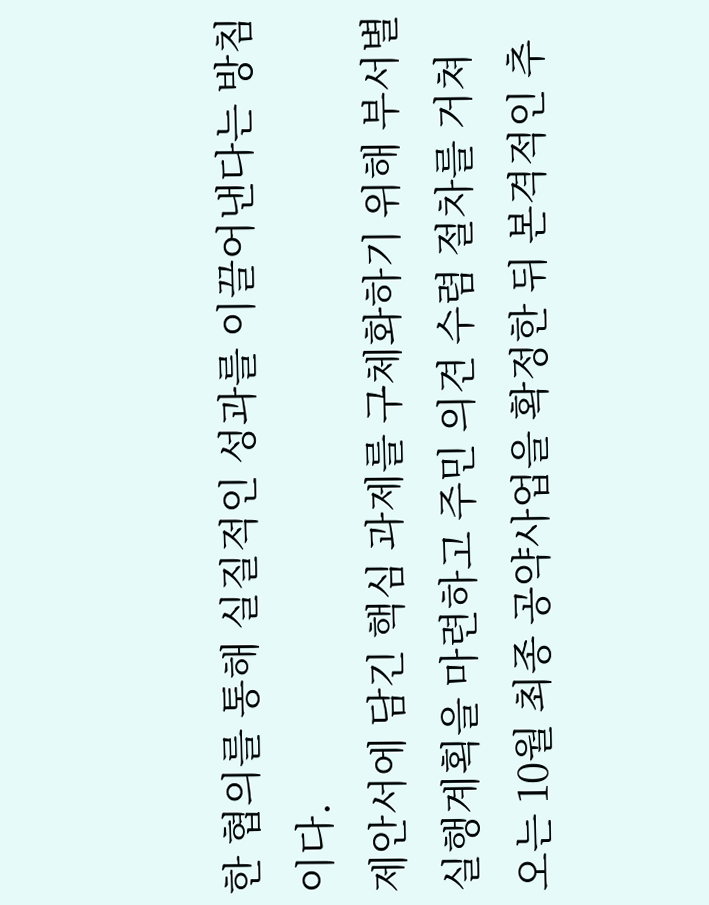한 협의를 통해 실질적인 성과를 이끌어낸다는 방침이다.
제안서에 담긴 핵심 과제를 구체화하기 위해 부서별 실행계획을 마련하고 주민 의견 수렴 절차를 거쳐 오는 10월 최종 공약사업을 확정한 뒤 본격적인 추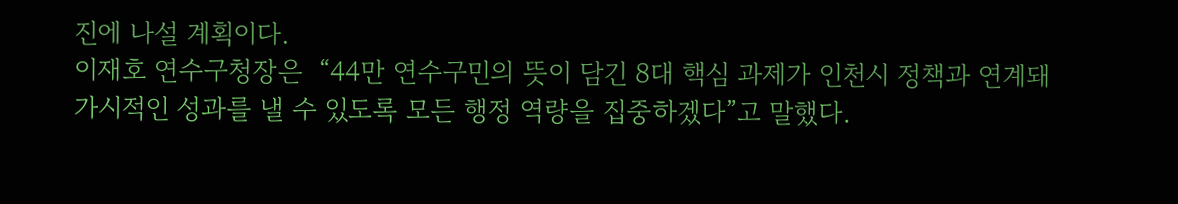진에 나설 계획이다.
이재호 연수구청장은  “44만 연수구민의 뜻이 담긴 8대 핵심 과제가 인천시 정책과 연계돼 가시적인 성과를 낼 수 있도록 모든 행정 역량을 집중하겠다”고 말했다.